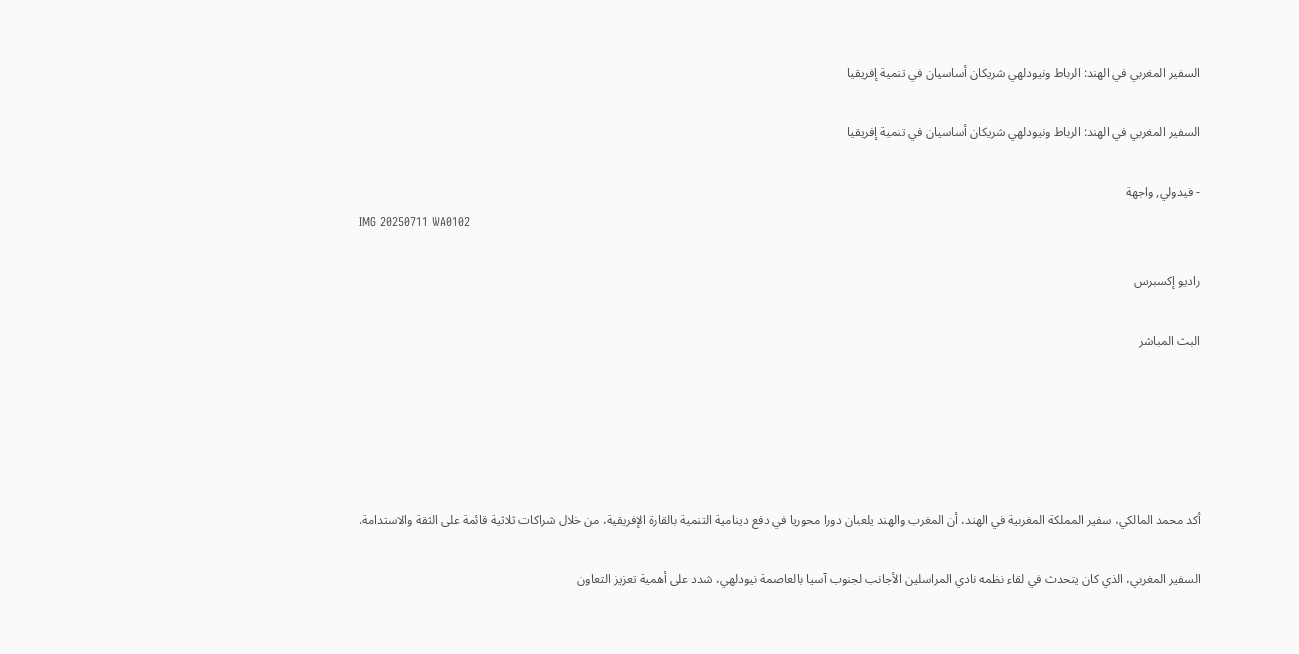السفير المغربي في الهند: الرباط ونيودلهي شريكان أساسيان في تنمية إفريقيا

السفير المغربي في الهند: الرباط ونيودلهي شريكان أساسيان في تنمية إفريقيا

- فيدولي, واجهة
IMG 20250711 WA0102

راديو إكسبرس

البث المباشر





أكد محمد المالكي، سفير المملكة المغربية في الهند، أن المغرب والهند يلعبان دورا محوريا في دفع دينامية التنمية بالقارة الإفريقية، من خلال شراكات ثلاثية قائمة على الثقة والاستدامة.

السفير المغربي، الذي كان يتحدث في لقاء نظمه نادي المراسلين الأجانب لجنوب آسيا بالعاصمة نيودلهي، شدد على أهمية تعزيز التعاون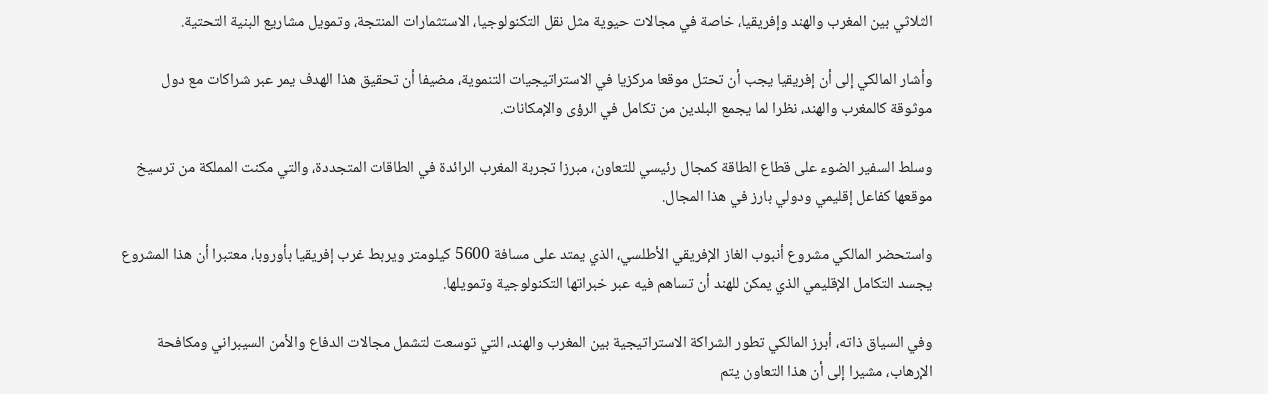الثلاثي بين المغرب والهند وإفريقيا، خاصة في مجالات حيوية مثل نقل التكنولوجيا، الاستثمارات المنتجة، وتمويل مشاريع البنية التحتية.

وأشار المالكي إلى أن إفريقيا يجب أن تحتل موقعا مركزيا في الاستراتيجيات التنموية، مضيفا أن تحقيق هذا الهدف يمر عبر شراكات مع دول موثوقة كالمغرب والهند، نظرا لما يجمع البلدين من تكامل في الرؤى والإمكانات.

وسلط السفير الضوء على قطاع الطاقة كمجال رئيسي للتعاون، مبرزا تجربة المغرب الرائدة في الطاقات المتجددة، والتي مكنت المملكة من ترسيخ موقعها كفاعل إقليمي ودولي بارز في هذا المجال.

واستحضر المالكي مشروع أنبوب الغاز الإفريقي الأطلسي، الذي يمتد على مسافة 5600 كيلومتر ويربط غرب إفريقيا بأوروبا، معتبرا أن هذا المشروع يجسد التكامل الإقليمي الذي يمكن للهند أن تساهم فيه عبر خبراتها التكنولوجية وتمويلها.

وفي السياق ذاته، أبرز المالكي تطور الشراكة الاستراتيجية بين المغرب والهند، التي توسعت لتشمل مجالات الدفاع والأمن السيبراني ومكافحة الإرهاب، مشيرا إلى أن هذا التعاون يتم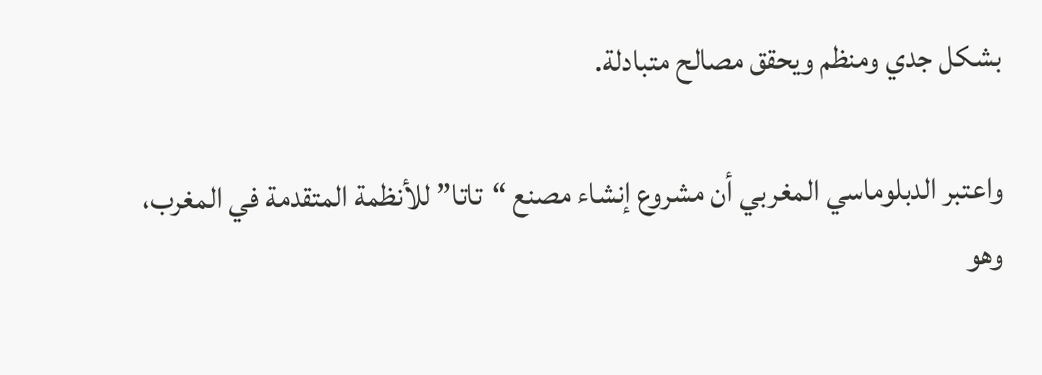بشكل جدي ومنظم ويحقق مصالح متبادلة.

واعتبر الدبلوماسي المغربي أن مشروع إنشاء مصنع “تاتا” للأنظمة المتقدمة في المغرب، وهو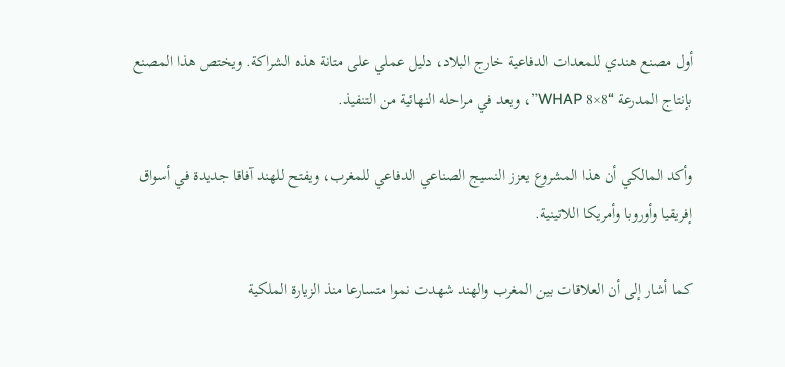أول مصنع هندي للمعدات الدفاعية خارج البلاد، دليل عملي على متانة هذه الشراكة. ويختص هذا المصنع بإنتاج المدرعة “WHAP 8×8”، ويعد في مراحله النهائية من التنفيذ.

وأكد المالكي أن هذا المشروع يعزز النسيج الصناعي الدفاعي للمغرب، ويفتح للهند آفاقا جديدة في أسواق إفريقيا وأوروبا وأمريكا اللاتينية.

كما أشار إلى أن العلاقات بين المغرب والهند شهدت نموا متسارعا منذ الزيارة الملكية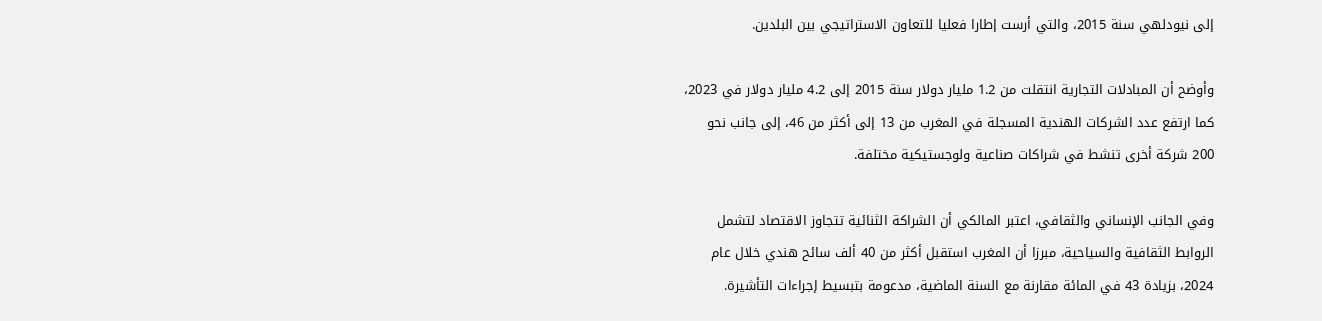إلى نيودلهي سنة 2015، والتي أرست إطارا فعليا للتعاون الاستراتيجي بين البلدين.

وأوضح أن المبادلات التجارية انتقلت من 1.2 مليار دولار سنة 2015 إلى 4.2 مليار دولار في 2023، كما ارتفع عدد الشركات الهندية المسجلة في المغرب من 13 إلى أكثر من 46، إلى جانب نحو 200 شركة أخرى تنشط في شراكات صناعية ولوجستيكية مختلفة.

وفي الجانب الإنساني والثقافي، اعتبر المالكي أن الشراكة الثنائية تتجاوز الاقتصاد لتشمل الروابط الثقافية والسياحية، مبرزا أن المغرب استقبل أكثر من 40 ألف سائح هندي خلال عام 2024، بزيادة 43 في المائة مقارنة مع السنة الماضية، مدعومة بتبسيط إجراءات التأشيرة.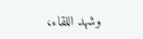وشهد اللقاء،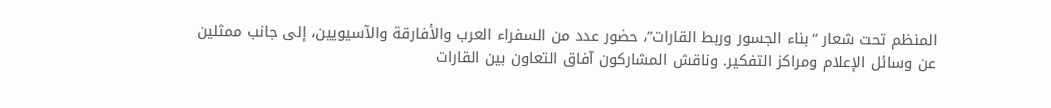المنظم تحت شعار “بناء الجسور وربط القارات”، حضور عدد من السفراء العرب والأفارقة والآسيويين، إلى جانب ممثلين عن وسائل الإعلام ومراكز التفكير. وناقش المشاركون آفاق التعاون بين القارات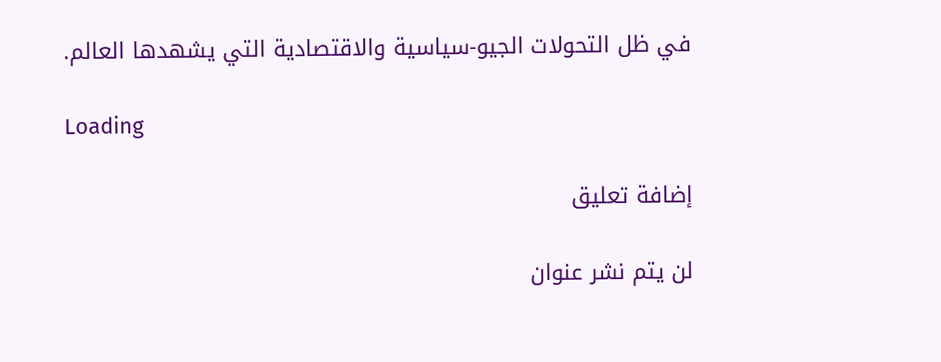في ظل التحولات الجيو-سياسية والاقتصادية التي يشهدها العالم.

Loading

إضافة تعليق

لن يتم نشر عنوان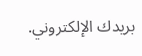بريدك الإلكتروني.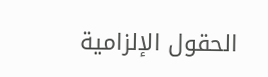الحقول الإلزامية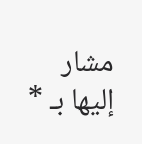مشار إليها بـ *